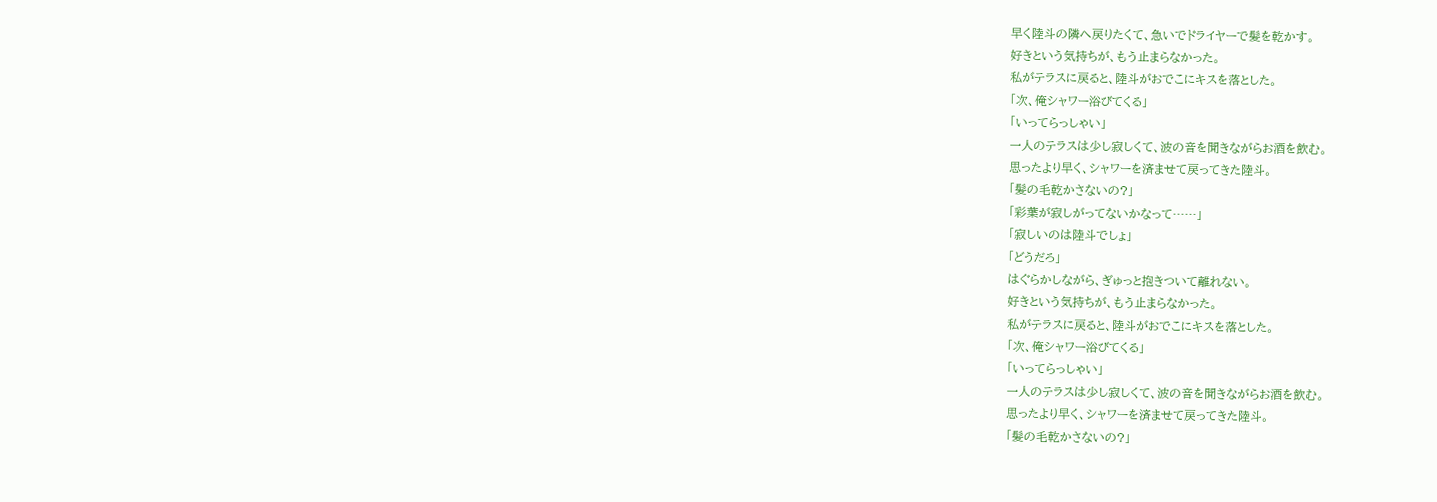早く陸斗の隣へ戻りたくて、急いでドライヤーで髪を乾かす。
好きという気持ちが、もう止まらなかった。
私がテラスに戻ると、陸斗がおでこにキスを落とした。
「次、俺シャワー浴びてくる」
「いってらっしゃい」
一人のテラスは少し寂しくて、波の音を聞きながらお酒を飲む。
思ったより早く、シャワーを済ませて戻ってきた陸斗。
「髪の毛乾かさないの?」
「彩葉が寂しがってないかなって……」
「寂しいのは陸斗でしょ」
「どうだろ」
はぐらかしながら、ぎゅっと抱きついて離れない。
好きという気持ちが、もう止まらなかった。
私がテラスに戻ると、陸斗がおでこにキスを落とした。
「次、俺シャワー浴びてくる」
「いってらっしゃい」
一人のテラスは少し寂しくて、波の音を聞きながらお酒を飲む。
思ったより早く、シャワーを済ませて戻ってきた陸斗。
「髪の毛乾かさないの?」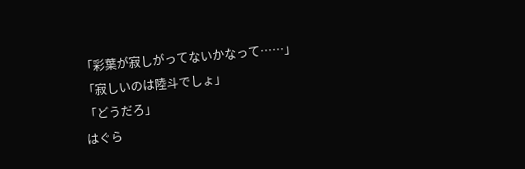「彩葉が寂しがってないかなって……」
「寂しいのは陸斗でしょ」
「どうだろ」
はぐら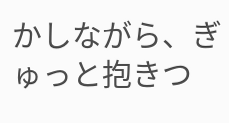かしながら、ぎゅっと抱きつ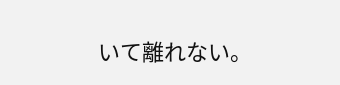いて離れない。